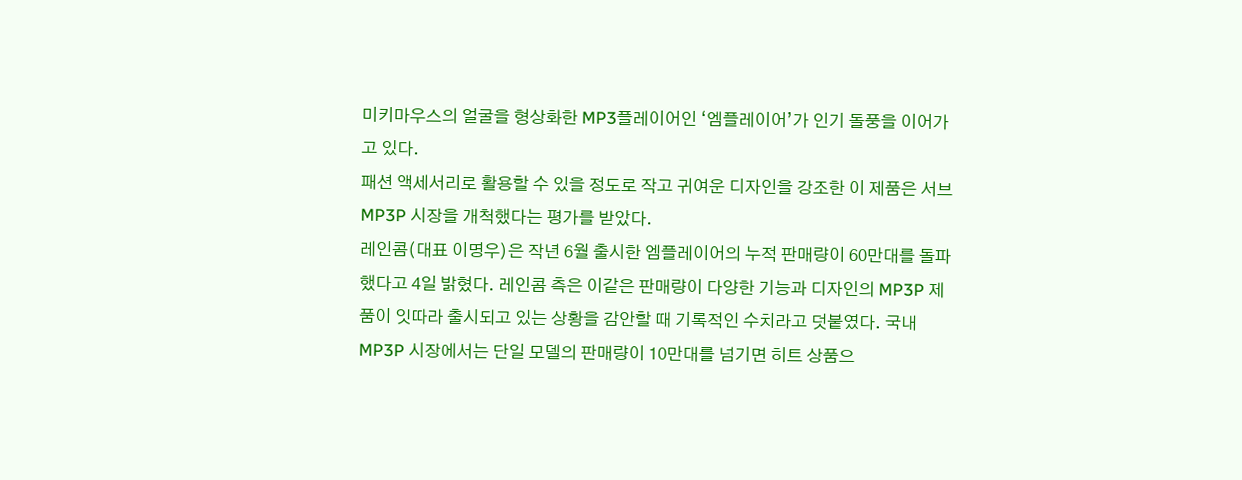미키마우스의 얼굴을 형상화한 MP3플레이어인 ‘엠플레이어’가 인기 돌풍을 이어가고 있다.
패션 액세서리로 활용할 수 있을 정도로 작고 귀여운 디자인을 강조한 이 제품은 서브 MP3P 시장을 개척했다는 평가를 받았다.
레인콤(대표 이명우)은 작년 6월 출시한 엠플레이어의 누적 판매량이 60만대를 돌파했다고 4일 밝혔다. 레인콤 측은 이같은 판매량이 다양한 기능과 디자인의 MP3P 제품이 잇따라 출시되고 있는 상황을 감안할 때 기록적인 수치라고 덧붙였다. 국내 MP3P 시장에서는 단일 모델의 판매량이 10만대를 넘기면 히트 상품으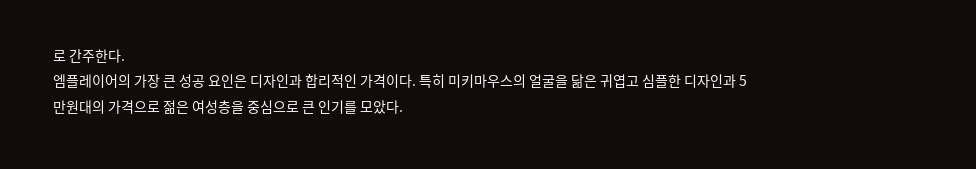로 간주한다.
엠플레이어의 가장 큰 성공 요인은 디자인과 합리적인 가격이다. 특히 미키마우스의 얼굴을 닮은 귀엽고 심플한 디자인과 5만원대의 가격으로 젊은 여성층을 중심으로 큰 인기를 모았다.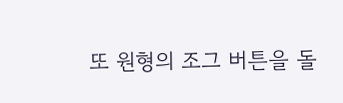또 원형의 조그 버튼을 돌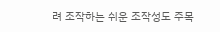려 조작하는 쉬운 조작성도 주목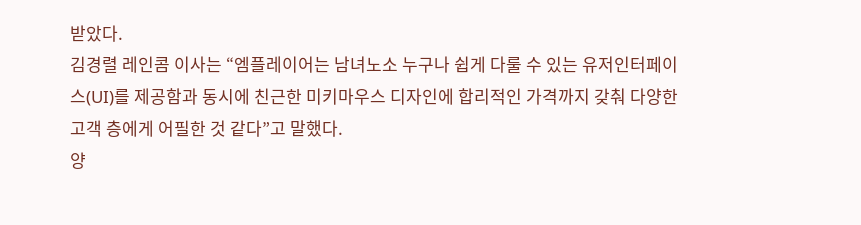받았다.
김경렬 레인콤 이사는 “엠플레이어는 남녀노소 누구나 쉽게 다룰 수 있는 유저인터페이스(UI)를 제공함과 동시에 친근한 미키마우스 디자인에 합리적인 가격까지 갖춰 다양한 고객 층에게 어필한 것 같다”고 말했다.
양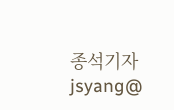종석기자 jsyang@